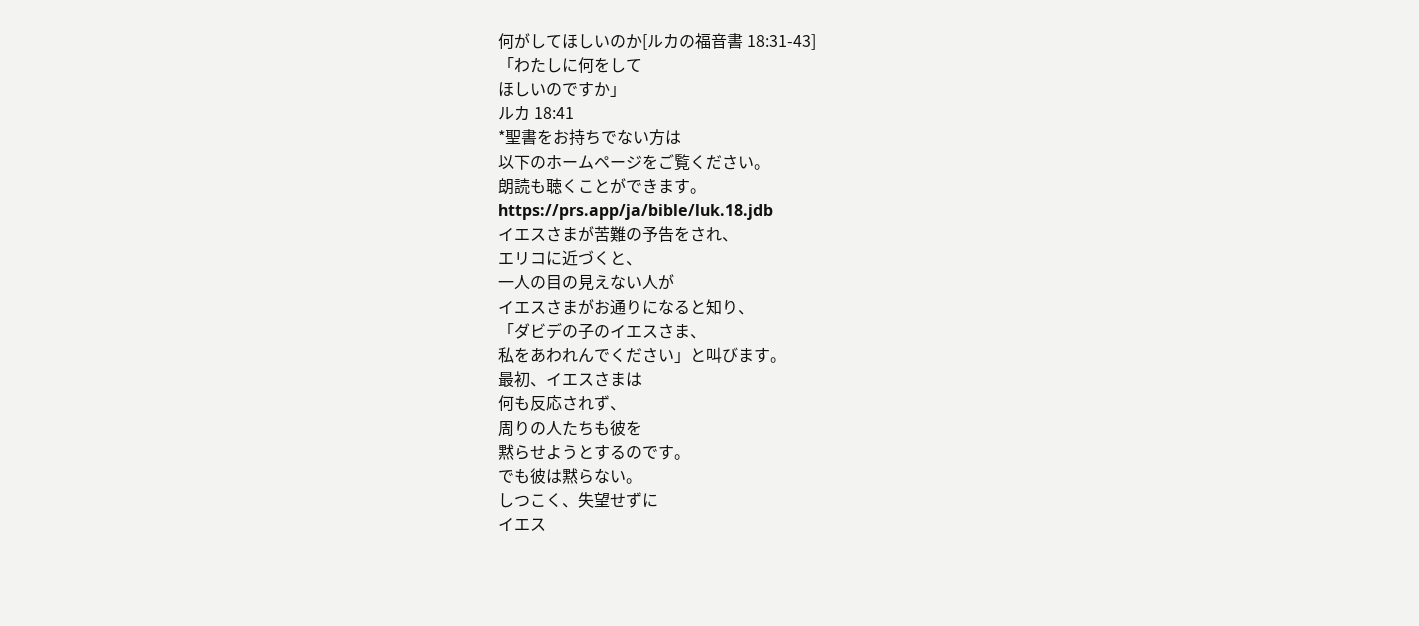何がしてほしいのか[ルカの福音書 18:31-43]
「わたしに何をして
ほしいのですか」
ルカ 18:41
*聖書をお持ちでない方は
以下のホームページをご覧ください。
朗読も聴くことができます。
https://prs.app/ja/bible/luk.18.jdb
イエスさまが苦難の予告をされ、
エリコに近づくと、
一人の目の見えない人が
イエスさまがお通りになると知り、
「ダビデの子のイエスさま、
私をあわれんでください」と叫びます。
最初、イエスさまは
何も反応されず、
周りの人たちも彼を
黙らせようとするのです。
でも彼は黙らない。
しつこく、失望せずに
イエス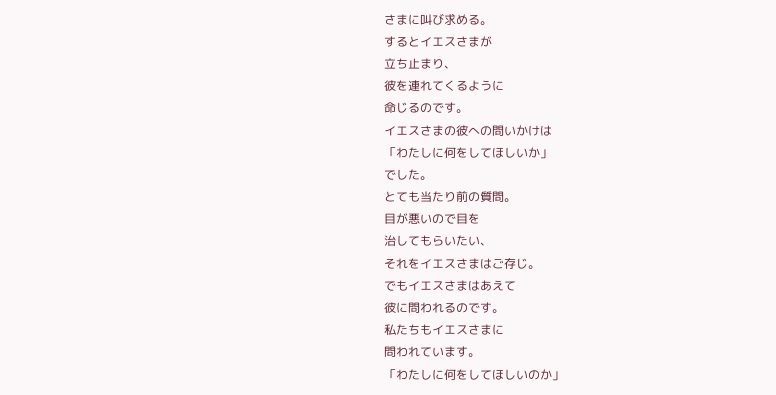さまに叫び求める。
するとイエスさまが
立ち止まり、
彼を連れてくるように
命じるのです。
イエスさまの彼への問いかけは
「わたしに何をしてほしいか」
でした。
とても当たり前の質問。
目が悪いので目を
治してもらいたい、
それをイエスさまはご存じ。
でもイエスさまはあえて
彼に問われるのです。
私たちもイエスさまに
問われています。
「わたしに何をしてほしいのか」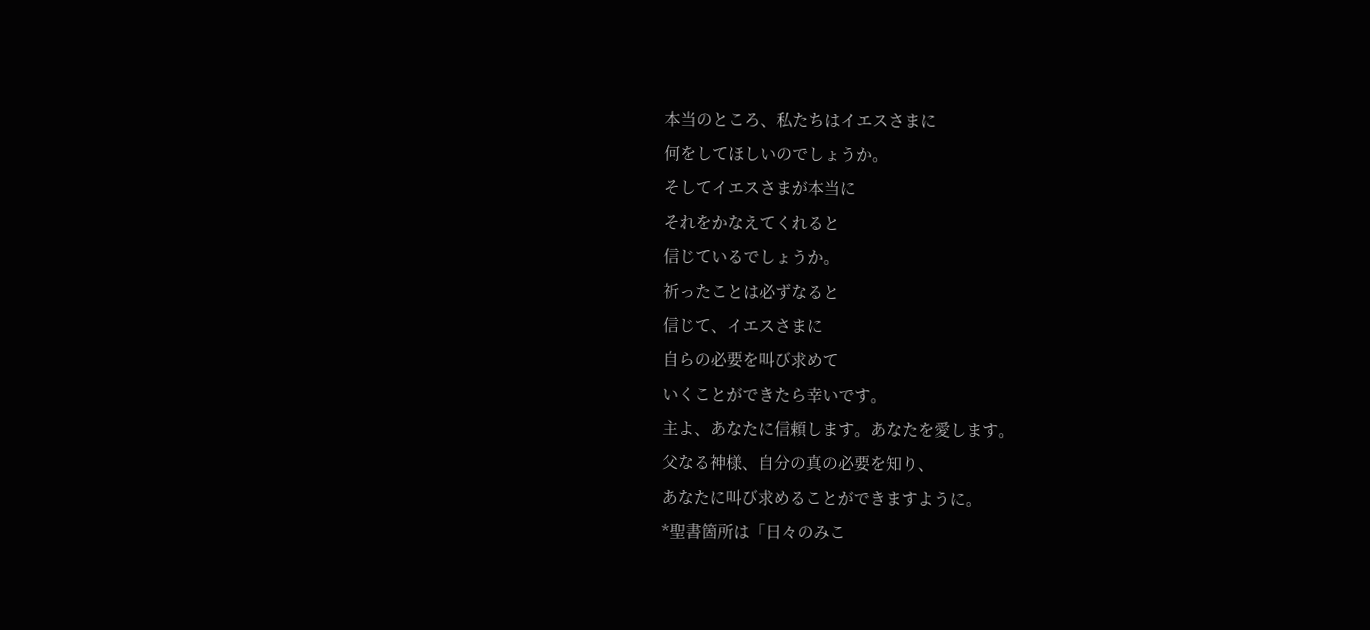本当のところ、私たちはイエスさまに
何をしてほしいのでしょうか。
そしてイエスさまが本当に
それをかなえてくれると
信じているでしょうか。
祈ったことは必ずなると
信じて、イエスさまに
自らの必要を叫び求めて
いくことができたら幸いです。
主よ、あなたに信頼します。あなたを愛します。
父なる神様、自分の真の必要を知り、
あなたに叫び求めることができますように。
*聖書箇所は「日々のみこ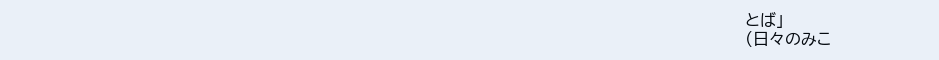とば」
(日々のみこ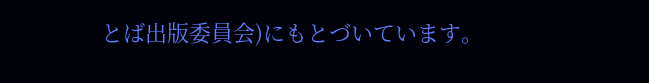とば出版委員会)にもとづいています。